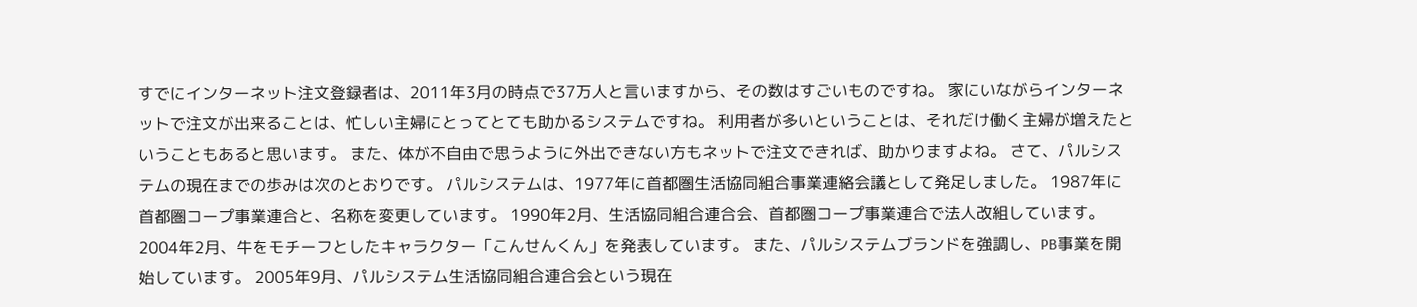すでにインターネット注文登録者は、2011年3月の時点で37万人と言いますから、その数はすごいものですね。 家にいながらインターネットで注文が出来ることは、忙しい主婦にとってとても助かるシステムですね。 利用者が多いということは、それだけ働く主婦が増えたということもあると思います。 また、体が不自由で思うように外出できない方もネットで注文できれば、助かりますよね。 さて、パルシステムの現在までの歩みは次のとおりです。 パルシステムは、1977年に首都圏生活協同組合事業連絡会議として発足しました。 1987年に首都圏コープ事業連合と、名称を変更しています。 1990年2月、生活協同組合連合会、首都圏コープ事業連合で法人改組しています。 2004年2月、牛をモチーフとしたキャラクター「こんせんくん」を発表しています。 また、パルシステムブランドを強調し、PB事業を開始しています。 2005年9月、パルシステム生活協同組合連合会という現在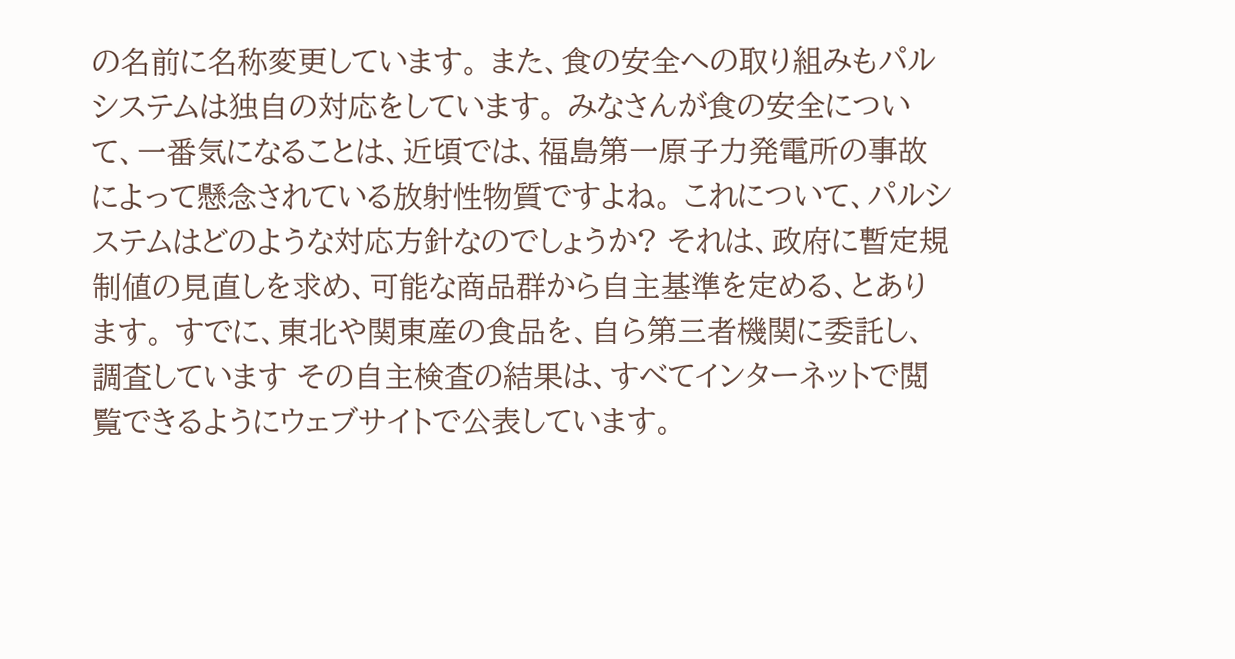の名前に名称変更しています。 また、食の安全への取り組みもパルシステムは独自の対応をしています。 みなさんが食の安全について、一番気になることは、近頃では、福島第一原子力発電所の事故によって懸念されている放射性物質ですよね。 これについて、パルシステムはどのような対応方針なのでしょうか? それは、政府に暫定規制値の見直しを求め、可能な商品群から自主基準を定める、とあります。 すでに、東北や関東産の食品を、自ら第三者機関に委託し、調査しています その自主検査の結果は、すべてインターネットで閲覧できるようにウェブサイトで公表しています。